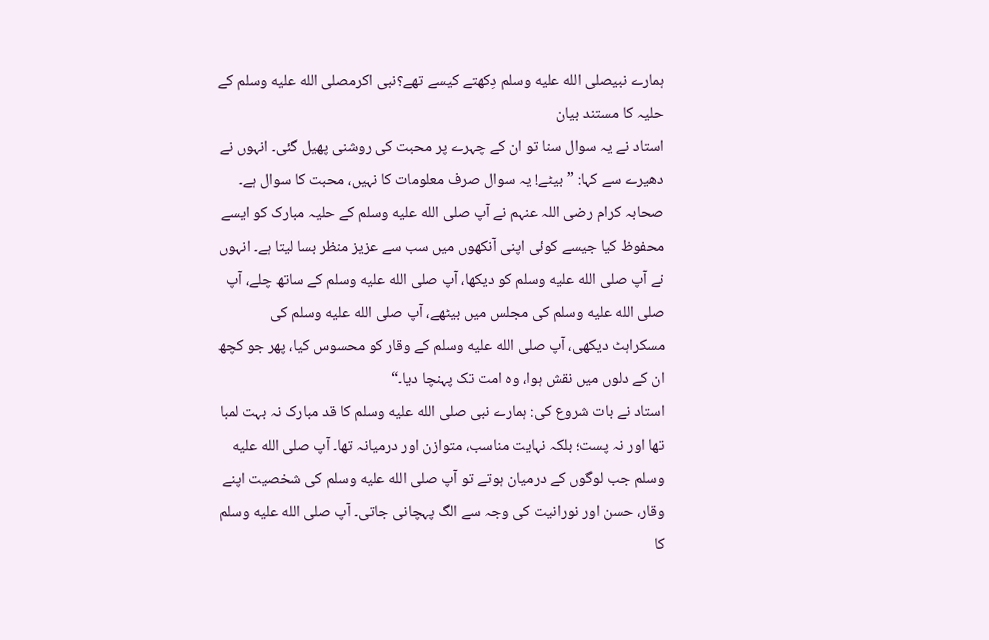ہمارے نبیصلى الله عليه وسلم دِکھتے کیسے تھے؟نبی اکرمصلى الله عليه وسلم کے حلیہ کا مستند بیان
استاد نے یہ سوال سنا تو ان کے چہرے پر محبت کی روشنی پھیل گئی۔ انہوں نے دھیرے سے کہا: ”بیٹے! یہ سوال صرف معلومات کا نہیں، محبت کا سوال ہے۔ صحابہ کرام رضی اللہ عنہم نے آپ صلى الله عليه وسلم کے حلیہ مبارک کو ایسے محفوظ کیا جیسے کوئی اپنی آنکھوں میں سب سے عزیز منظر بسا لیتا ہے۔ انہوں نے آپ صلى الله عليه وسلم کو دیکھا، آپ صلى الله عليه وسلم کے ساتھ چلے، آپ صلى الله عليه وسلم کی مجلس میں بیٹھے، آپ صلى الله عليه وسلم کی مسکراہٹ دیکھی، آپ صلى الله عليه وسلم کے وقار کو محسوس کیا، پھر جو کچھ ان کے دلوں میں نقش ہوا، وہ امت تک پہنچا دیا۔“
استاد نے بات شروع کی: ہمارے نبی صلى الله عليه وسلم کا قد مبارک نہ بہت لمبا تھا اور نہ پست؛ بلکہ نہایت مناسب، متوازن اور درمیانہ تھا۔ آپ صلى الله عليه وسلم جب لوگوں کے درمیان ہوتے تو آپ صلى الله عليه وسلم کی شخصیت اپنے وقار، حسن اور نورانیت کی وجہ سے الگ پہچانی جاتی۔ آپ صلى الله عليه وسلم کا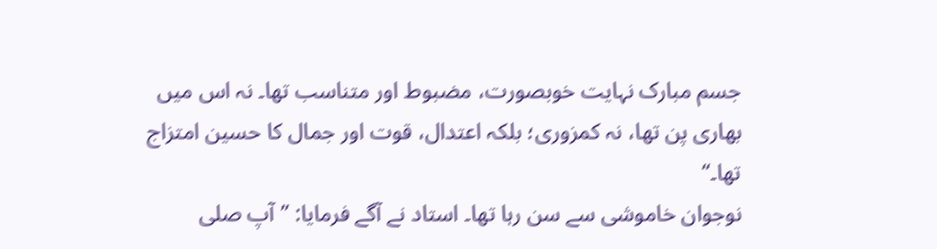جسم مبارک نہایت خوبصورت، مضبوط اور متناسب تھا۔ نہ اس میں بھاری پن تھا، نہ کمزوری؛ بلکہ اعتدال، قوت اور جمال کا حسین امتزاج تھا۔“
نوجوان خاموشی سے سن رہا تھا۔ استاد نے آگے فرمایا: ”آپ صلى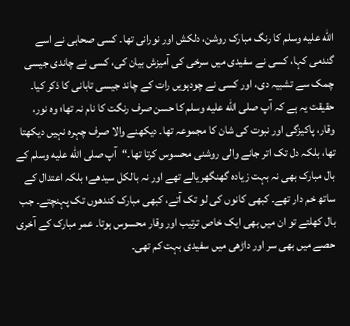الله عليه وسلم کا رنگ مبارک روشن، دلکش اور نورانی تھا۔ کسی صحابی نے اسے گندمی کہا، کسی نے سفیدی میں سرخی کی آمیزش بیان کی، کسی نے چاندی جیسی چمک سے تشبیہ دی، اور کسی نے چودہویں رات کے چاند جیسی تابانی کا ذکر کیا۔ حقیقت یہ ہے کہ آپ صلى الله عليه وسلم کا حسن صرف رنگت کا نام نہ تھا؛ وہ نور، وقار، پاکیزگی اور نبوت کی شان کا مجموعہ تھا۔ دیکھنے والا صرف چہرہ نہیں دیکھتا تھا، بلکہ دل تک اتر جانے والی روشنی محسوس کرتا تھا۔“آپ صلى الله عليه وسلم کے بال مبارک بھی نہ بہت زیادہ گھنگھریالے تھے اور نہ بالکل سیدھے؛ بلکہ اعتدال کے ساتھ خم دار تھے۔ کبھی کانوں کی لو تک آتے، کبھی مبارک کندھوں تک پہنچتے۔ جب بال کھلتے تو ان میں بھی ایک خاص ترتیب اور وقار محسوس ہوتا۔ عمر مبارک کے آخری حصے میں بھی سر اور داڑھی میں سفیدی بہت کم تھی۔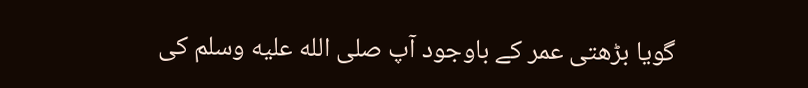گویا بڑھتی عمر کے باوجود آپ صلى الله عليه وسلم کی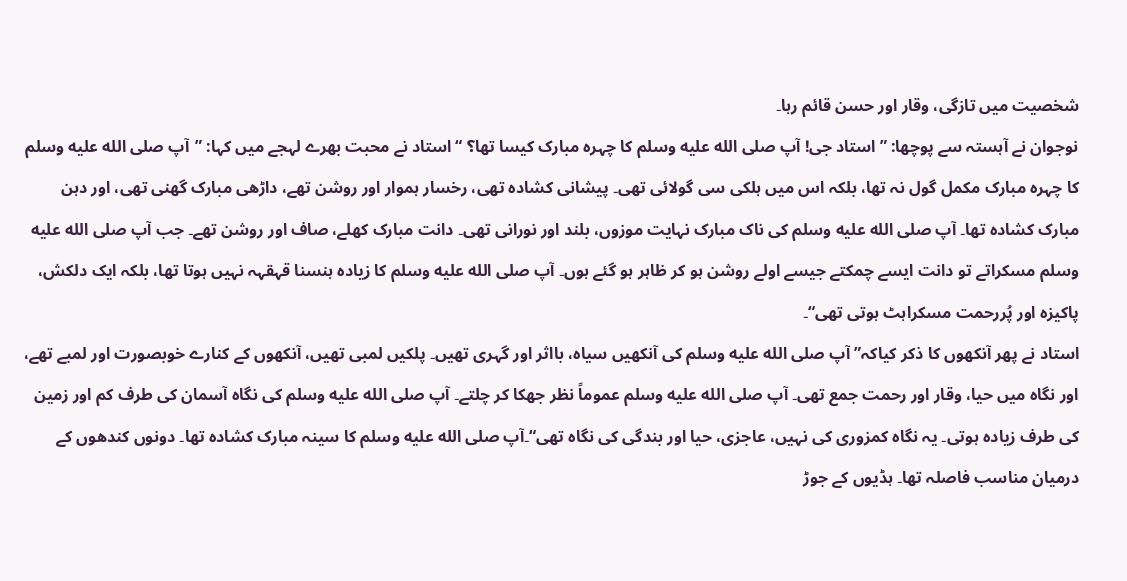شخصیت میں تازگی، وقار اور حسن قائم رہا۔
نوجوان نے آہستہ سے پوچھا: ”استاد جی! آپ صلى الله عليه وسلم کا چہرہ مبارک کیسا تھا؟ “استاد نے محبت بھرے لہجے میں کہا: ”آپ صلى الله عليه وسلم کا چہرہ مبارک مکمل گول نہ تھا، بلکہ اس میں ہلکی سی گولائی تھی۔ پیشانی کشادہ تھی، رخسار ہموار اور روشن تھے، داڑھی مبارک گھنی تھی، اور دہن مبارک کشادہ تھا۔ آپ صلى الله عليه وسلم کی ناک مبارک نہایت موزوں، بلند اور نورانی تھی۔ دانت مبارک کھلے، صاف اور روشن تھے۔ جب آپ صلى الله عليه وسلم مسکراتے تو دانت ایسے چمکتے جیسے اولے روشن ہو کر ظاہر ہو گئے ہوں۔ آپ صلى الله عليه وسلم کا زیادہ ہنسنا قہقہہ نہیں ہوتا تھا، بلکہ ایک دلکش، پاکیزہ اور پُررحمت مسکراہٹ ہوتی تھی“۔
استاد نے پھر آنکھوں کا ذکر کیاکہ” آپ صلى الله عليه وسلم کی آنکھیں سیاہ، بااثر اور گہری تھیں۔ پلکیں لمبی تھیں، آنکھوں کے کنارے خوبصورت اور لمبے تھے، اور نگاہ میں حیا، وقار اور رحمت جمع تھی۔ آپ صلى الله عليه وسلم عموماً نظر جھکا کر چلتے۔ آپ صلى الله عليه وسلم کی نگاہ آسمان کی طرف کم اور زمین کی طرف زیادہ ہوتی۔ یہ نگاہ کمزوری کی نہیں، عاجزی، حیا اور بندگی کی نگاہ تھی“۔آپ صلى الله عليه وسلم کا سینہ مبارک کشادہ تھا۔ دونوں کندھوں کے درمیان مناسب فاصلہ تھا۔ ہڈیوں کے جوڑ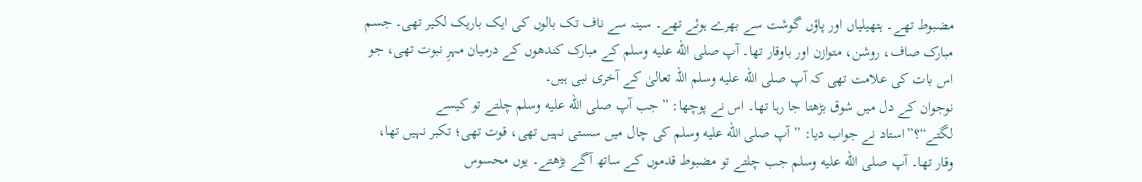مضبوط تھے۔ ہتھیلیاں اور پاؤں گوشت سے بھرے ہوئے تھے۔ سینہ سے ناف تک بالوں کی ایک باریک لکیر تھی۔ جسم مبارک صاف، روشن، متوازن اور باوقار تھا۔ آپ صلى الله عليه وسلم کے مبارک کندھوں کے درمیان مہرِ نبوت تھی، جو اس بات کی علامت تھی کہ آپ صلى الله عليه وسلم اللہ تعالیٰ کے آخری نبی ہیں۔
نوجوان کے دل میں شوق بڑھتا جا رہا تھا۔ اس نے پوچھا: ”جب آپ صلى الله عليه وسلم چلتے تو کیسے لگتے“؟”استاد نے جواب دیا: ”آپ صلى الله عليه وسلم کی چال میں سستی نہیں تھی، قوت تھی؛ تکبر نہیں تھا، وقار تھا۔ آپ صلى الله عليه وسلم جب چلتے تو مضبوط قدموں کے ساتھ آگے بڑھتے۔ یوں محسوس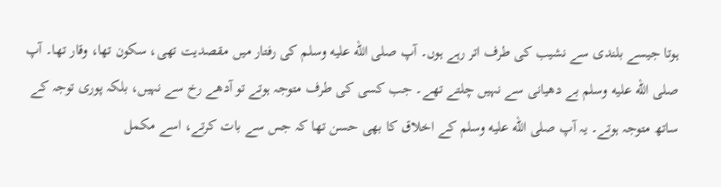ہوتا جیسے بلندی سے نشیب کی طرف اتر رہے ہوں۔ آپ صلى الله عليه وسلم کی رفتار میں مقصدیت تھی، سکون تھا، وقار تھا۔ آپ صلى الله عليه وسلم بے دھیانی سے نہیں چلتے تھے۔ جب کسی کی طرف متوجہ ہوتے تو آدھے رخ سے نہیں، بلکہ پوری توجہ کے ساتھ متوجہ ہوتے۔ یہ آپ صلى الله عليه وسلم کے اخلاق کا بھی حسن تھا کہ جس سے بات کرتے، اسے مکمل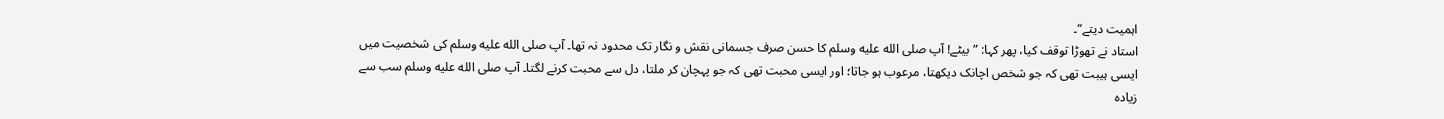اہمیت دیتے“۔
استاد نے تھوڑا توقف کیا، پھر کہا: ” بیٹے! آپ صلى الله عليه وسلم کا حسن صرف جسمانی نقش و نگار تک محدود نہ تھا۔ آپ صلى الله عليه وسلم کی شخصیت میں ایسی ہیبت تھی کہ جو شخص اچانک دیکھتا، مرعوب ہو جاتا؛ اور ایسی محبت تھی کہ جو پہچان کر ملتا، دل سے محبت کرنے لگتا۔ آپ صلى الله عليه وسلم سب سے زیادہ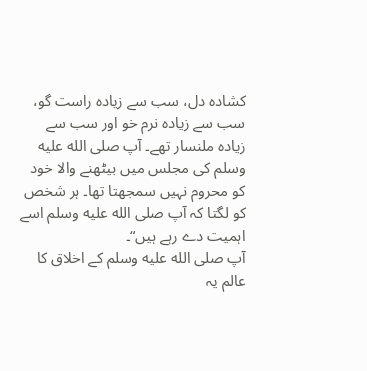کشادہ دل، سب سے زیادہ راست گو، سب سے زیادہ نرم خو اور سب سے زیادہ ملنسار تھے۔ آپ صلى الله عليه وسلم کی مجلس میں بیٹھنے والا خود کو محروم نہیں سمجھتا تھا۔ ہر شخص کو لگتا کہ آپ صلى الله عليه وسلم اسے اہمیت دے رہے ہیں“۔
آپ صلى الله عليه وسلم کے اخلاق کا عالم یہ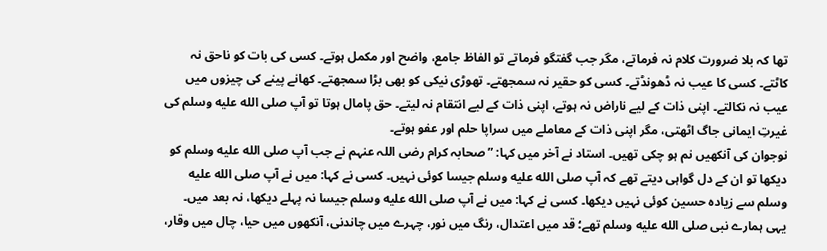تھا کہ بلا ضرورت کلام نہ فرماتے، مگر جب گفتگو فرماتے تو الفاظ جامع، واضح اور مکمل ہوتے۔ کسی کی بات کو ناحق نہ کاٹتے۔ کسی کا عیب نہ ڈھونڈتے۔ کسی کو حقیر نہ سمجھتے۔ تھوڑی نیکی کو بھی بڑا سمجھتے۔ کھانے پینے کی چیزوں میں عیب نہ نکالتے۔ اپنی ذات کے لیے ناراض نہ ہوتے، اپنی ذات کے لیے انتقام نہ لیتے۔ حق پامال ہوتا تو آپ صلى الله عليه وسلم کی غیرتِ ایمانی جاگ اٹھتی، مگر اپنی ذات کے معاملے میں سراپا حلم اور عفو ہوتے۔
نوجوان کی آنکھیں نم ہو چکی تھیں۔ استاد نے آخر میں کہا: ”صحابہ کرام رضی اللہ عنہم نے جب آپ صلى الله عليه وسلم کو دیکھا تو ان کے دل گواہی دیتے تھے کہ آپ صلى الله عليه وسلم جیسا کوئی نہیں۔ کسی نے کہا: میں نے آپ صلى الله عليه وسلم سے زیادہ حسین کوئی نہیں دیکھا۔ کسی نے کہا: میں نے آپ صلى الله عليه وسلم جیسا نہ پہلے دیکھا، نہ بعد میں۔ یہی ہمارے نبی صلى الله عليه وسلم تھے؛ قد میں اعتدال، رنگ میں نور، چہرے میں چاندنی، آنکھوں میں حیا، چال میں وقار،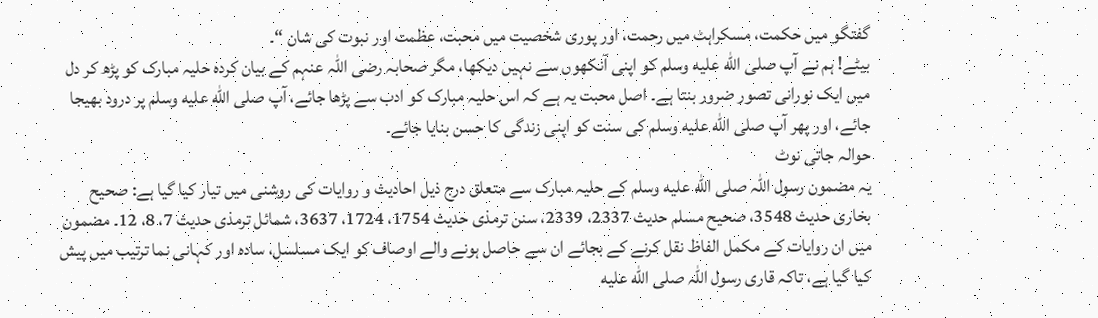گفتگو میں حکمت، مسکراہٹ میں رحمت، اور پوری شخصیت میں محبت، عظمت اور نبوت کی شان “۔
بیٹے! ہم نے آپ صلى الله عليه وسلم کو اپنی آنکھوں سے نہیں دیکھا، مگر صحابہ رضی اللہ عنہم کے بیان کردہ حلیہ مبارک کو پڑھ کر دل میں ایک نورانی تصور ضرور بنتا ہے۔ اصل محبت یہ ہے کہ اس حلیہ مبارک کو ادب سے پڑھا جائے، آپ صلى الله عليه وسلم پر درود بھیجا جائے، اور پھر آپ صلى الله عليه وسلم کی سنت کو اپنی زندگی کا حسن بنایا جائے۔
حوالہ جاتی نوٹ
یہ مضمون رسول اللہ صلى الله عليه وسلم کے حلیہ مبارک سے متعلق درج ذیل احادیث و روایات کی روشنی میں تیار کیا گیا ہے: صحیح بخاری حدیث 3548، صحیح مسلم حدیث 2337، 2339، سنن ترمذی حدیث 1754، 1724، 3637، شمائل ترمذی حدیث 7، 8، 12۔ مضمون میں ان روایات کے مکمل الفاظ نقل کرنے کے بجائے ان سے حاصل ہونے والے اوصاف کو ایک مسلسل، سادہ اور کہانی نما ترتیب میں پیش کیا گیا ہے، تاکہ قاری رسول اللہ صلى الله عليه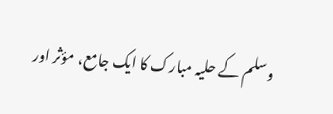وسلم کے حلیہ مبارک کا ایک جامع، مؤثر اور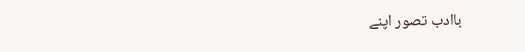باادب تصور اپنے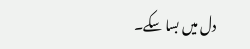دل میں بسا سکے۔